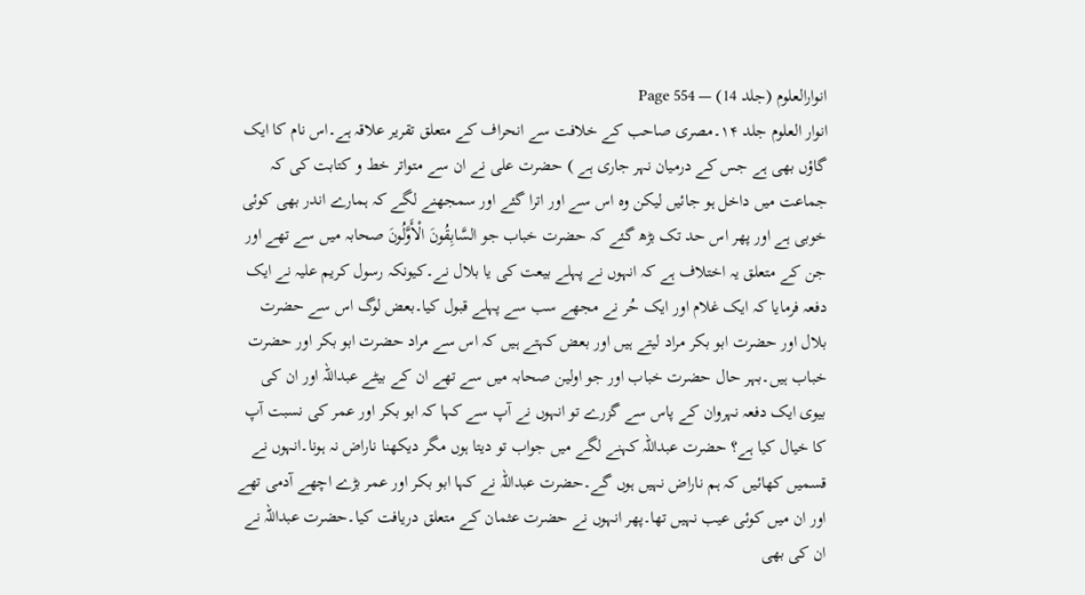انوارالعلوم (جلد 14) — Page 554
انوار العلوم جلد ۱۴۔مصری صاحب کے خلافت سے انحراف کے متعلق تقریر علاقہ ہے۔اس نام کا ایک گاؤں بھی ہے جس کے درمیان نہر جاری ہے ) حضرت علی نے ان سے متواتر خط و کتابت کی کہ جماعت میں داخل ہو جائیں لیکن وہ اس سے اور اترا گئے اور سمجھنے لگے کہ ہمارے اندر بھی کوئی خوبی ہے اور پھر اس حد تک بڑھ گئے کہ حضرت خباب جو السَّابِقُونَ الْأَوَّلُونَ صحابہ میں سے تھے اور جن کے متعلق یہ اختلاف ہے کہ انہوں نے پہلے بیعت کی یا بلال نے۔کیونکہ رسول کریم علیہ نے ایک دفعہ فرمایا کہ ایک غلام اور ایک حُر نے مجھے سب سے پہلے قبول کیا۔بعض لوگ اس سے حضرت بلال اور حضرت ابو بکر مراد لیتے ہیں اور بعض کہتے ہیں کہ اس سے مراد حضرت ابو بکر اور حضرت خباب ہیں۔بہر حال حضرت خباب اور جو اولین صحابہ میں سے تھے ان کے بیٹے عبداللہ اور ان کی بیوی ایک دفعہ نہروان کے پاس سے گزرے تو انہوں نے آپ سے کہا کہ ابو بکر اور عمر کی نسبت آپ کا خیال کیا ہے؟ حضرت عبداللہ کہنے لگے میں جواب تو دیتا ہوں مگر دیکھنا ناراض نہ ہونا۔انہوں نے قسمیں کھائیں کہ ہم ناراض نہیں ہوں گے۔حضرت عبداللہ نے کہا ابو بکر اور عمر بڑے اچھے آدمی تھے اور ان میں کوئی عیب نہیں تھا۔پھر انہوں نے حضرت عثمان کے متعلق دریافت کیا۔حضرت عبداللہ نے ان کی بھی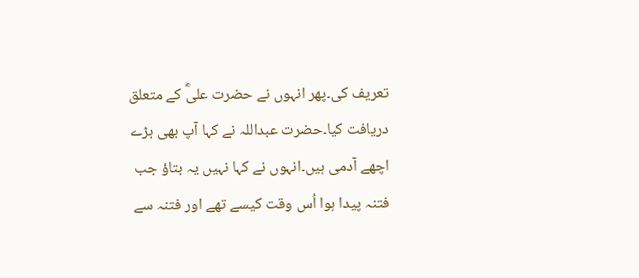تعریف کی۔پھر انہوں نے حضرت علیؓ کے متعلق دریافت کیا۔حضرت عبداللہ نے کہا آپ بھی بڑے اچھے آدمی ہیں۔انہوں نے کہا نہیں یہ بتاؤ جب فتنہ پیدا ہوا اُس وقت کیسے تھے اور فتنہ سے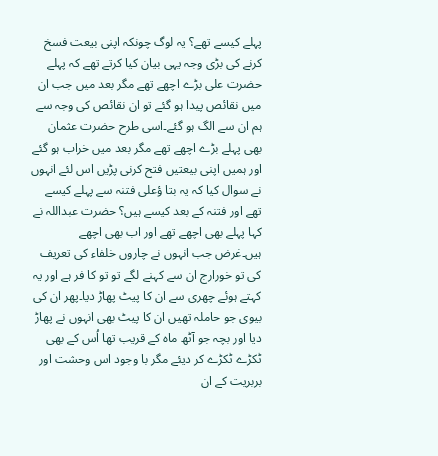پہلے کیسے تھے؟ یہ لوگ چونکہ اپنی بیعت فسخ کرنے کی بڑی وجہ یہی بیان کیا کرتے تھے کہ پہلے حضرت علی بڑے اچھے تھے مگر بعد میں جب ان میں نقائص پیدا ہو گئے تو ان نقائص کی وجہ سے ہم ان سے الگ ہو گئے۔اسی طرح حضرت عثمان بھی پہلے بڑے اچھے تھے مگر بعد میں خراب ہو گئے اور ہمیں اپنی بیعتیں فتح کرنی پڑیں اس لئے انہوں نے سوال کیا کہ یہ بتا ؤعلی فتنہ سے پہلے کیسے تھے اور فتنہ کے بعد کیسے ہیں؟ حضرت عبداللہ نے کہا پہلے بھی اچھے تھے اور اب بھی اچھے ہیں۔غرض جب انہوں نے چاروں خلفاء کی تعریف کی تو خورارج ان سے کہنے لگے تو تو کا فر ہے اور یہ کہتے ہوئے چھری سے ان کا پیٹ پھاڑ دیا۔پھر ان کی بیوی جو حاملہ تھیں ان کا پیٹ بھی انہوں نے پھاڑ دیا اور بچہ جو آٹھ ماہ کے قریب تھا اُس کے بھی ٹکڑے ٹکڑے کر دیئے مگر با وجود اس وحشت اور بربریت کے ان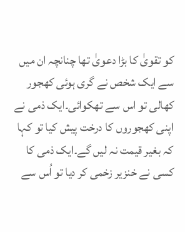کو تقویٰ کا بڑا دعویٰ تھا چنانچہ ان میں سے ایک شخص نے گری ہوئی کھجور کھالی تو اس سے تھکوائی۔ایک ذمی نے اپنی کھجوروں کا درخت پیش کیا تو کہا کہ بغیر قیمت نہ لیں گے۔ایک ذمی کا کسی نے خنزیر زخمی کر دیا تو اُس سے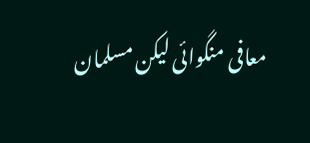معافی منگوائی لیکن مسلمان